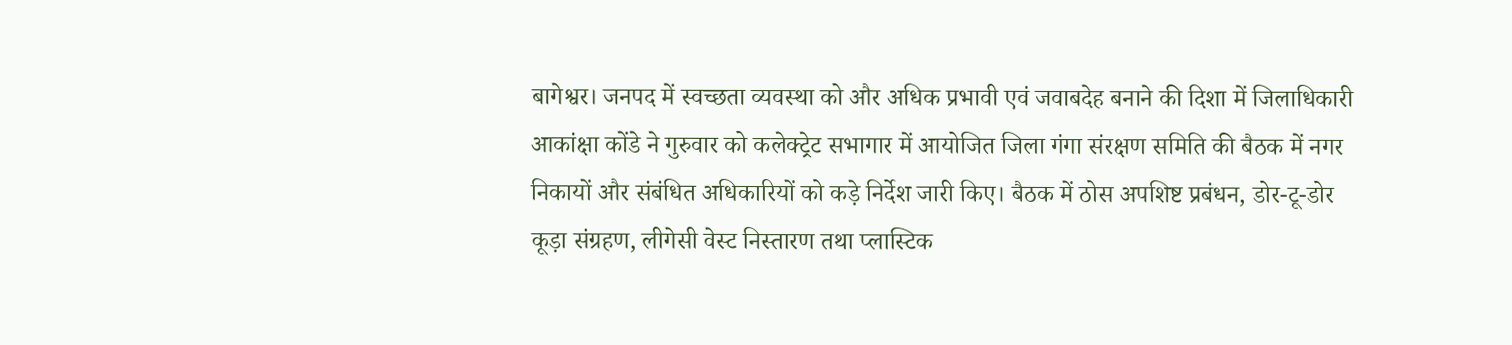बागेश्वर। जनपद में स्वच्छता व्यवस्था को और अधिक प्रभावी एवं जवाबदेह बनाने की दिशा में जिलाधिकारी आकांक्षा कोंडे ने गुरुवार को कलेक्ट्रेट सभागार में आयोजित जिला गंगा संरक्षण समिति की बैठक में नगर निकायों और संबंधित अधिकारियों को कड़े निर्देश जारी किए। बैठक में ठोस अपशिष्ट प्रबंधन, डोर-टू-डोर कूड़ा संग्रहण, लीगेसी वेस्ट निस्तारण तथा प्लास्टिक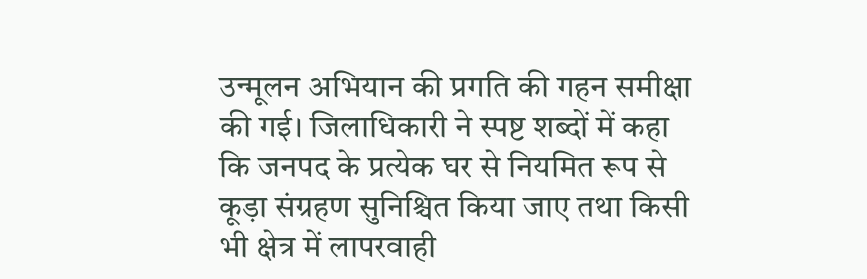उन्मूलन अभियान की प्रगति की गहन समीक्षा की गई। जिलाधिकारी ने स्पष्ट शब्दों में कहा कि जनपद के प्रत्येक घर से नियमित रूप से कूड़ा संग्रहण सुनिश्चित किया जाए तथा किसी भी क्षेत्र में लापरवाही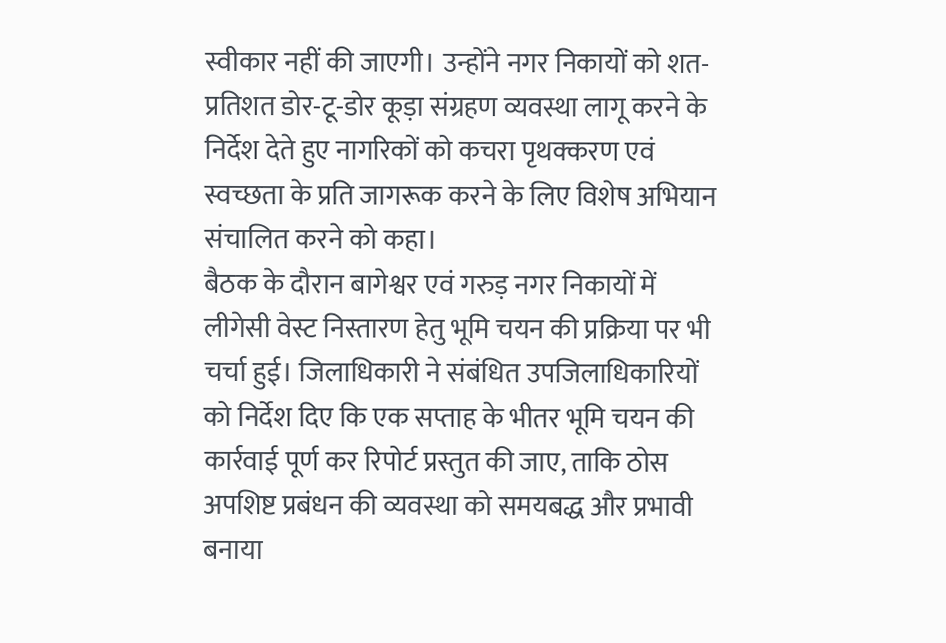स्वीकार नहीं की जाएगी। उन्होंने नगर निकायों को शत-प्रतिशत डोर-टू-डोर कूड़ा संग्रहण व्यवस्था लागू करने के निर्देश देते हुए नागरिकों को कचरा पृथक्करण एवं स्वच्छता के प्रति जागरूक करने के लिए विशेष अभियान संचालित करने को कहा।
बैठक के दौरान बागेश्वर एवं गरुड़ नगर निकायों में लीगेसी वेस्ट निस्तारण हेतु भूमि चयन की प्रक्रिया पर भी चर्चा हुई। जिलाधिकारी ने संबंधित उपजिलाधिकारियों को निर्देश दिए कि एक सप्ताह के भीतर भूमि चयन की कार्रवाई पूर्ण कर रिपोर्ट प्रस्तुत की जाए, ताकि ठोस अपशिष्ट प्रबंधन की व्यवस्था को समयबद्ध और प्रभावी बनाया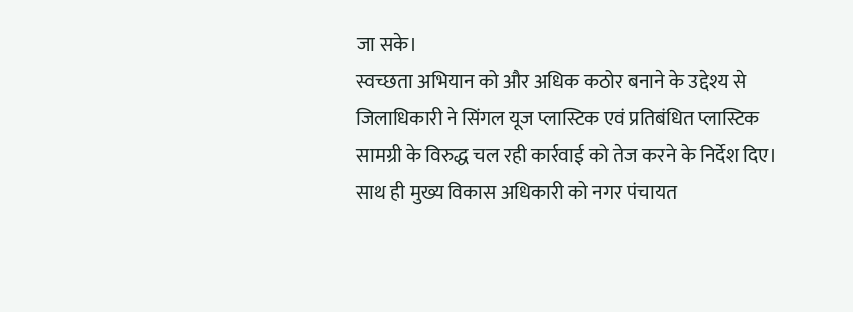जा सके।
स्वच्छता अभियान को और अधिक कठोर बनाने के उद्देश्य से जिलाधिकारी ने सिंगल यूज प्लास्टिक एवं प्रतिबंधित प्लास्टिक सामग्री के विरुद्ध चल रही कार्रवाई को तेज करने के निर्देश दिए। साथ ही मुख्य विकास अधिकारी को नगर पंचायत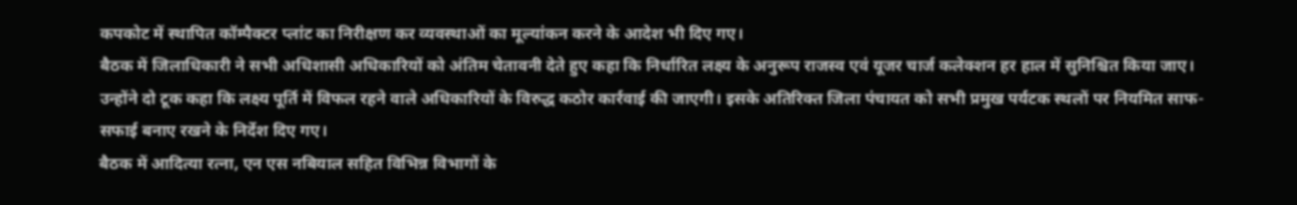कपकोट में स्थापित कॉम्पैक्टर प्लांट का निरीक्षण कर व्यवस्थाओं का मूल्यांकन करने के आदेश भी दिए गए।
बैठक में जिलाधिकारी ने सभी अधिशासी अधिकारियों को अंतिम चेतावनी देते हुए कहा कि निर्धारित लक्ष्य के अनुरूप राजस्व एवं यूजर चार्ज कलेक्शन हर हाल में सुनिश्चित किया जाए। उन्होंने दो टूक कहा कि लक्ष्य पूर्ति में विफल रहने वाले अधिकारियों के विरुद्ध कठोर कार्रवाई की जाएगी। इसके अतिरिक्त जिला पंचायत को सभी प्रमुख पर्यटक स्थलों पर नियमित साफ-सफाई बनाए रखने के निर्देश दिए गए।
बैठक में आदित्या रत्ना, एन एस नबियाल सहित विभिन्न विभागों के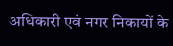अधिकारी एवं नगर निकायों के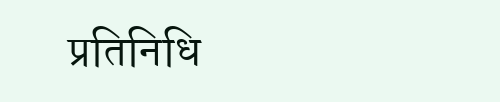प्रतिनिधि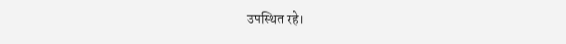उपस्थित रहे।